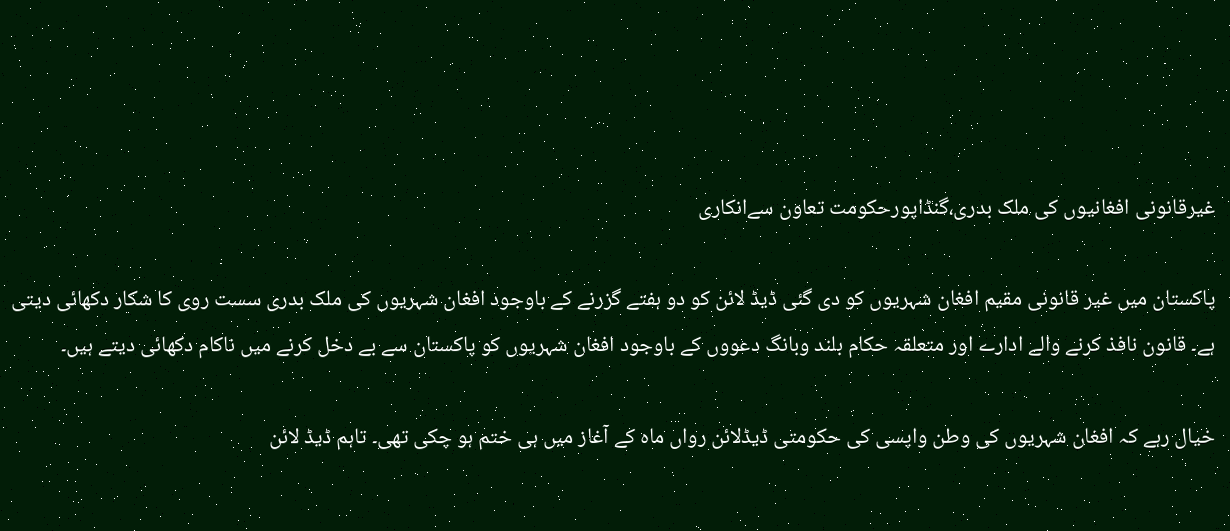غیرقانونی افغانیوں کی ملک بدری،گنڈاپورحکومت تعاون سےانکاری

پاکستان میں غیر قانونی مقیم افغان شہریوں کو دی گئی ڈیڈ لائن کو دو ہفتے گزرنے کے باوجود افغان شہریوں کی ملک بدری سست روی کا شکار دکھائی دیتی ہے۔ قانون نافذ کرنے والے ادارے اور متعلقہ حکام بلند وبانگ دعووں کے باوجود افغان شہریوں کو پاکستان سے بے دخل کرنے میں ناکام دکھائی دیتے ہیں۔

خیال رہے کہ افغان شہریوں کی وطن واپسی کی حکومتی ڈیڈلائن رواں ماہ کے آغاز میں ہی ختم ہو چکی تھی۔ تاہم ڈیڈ لائن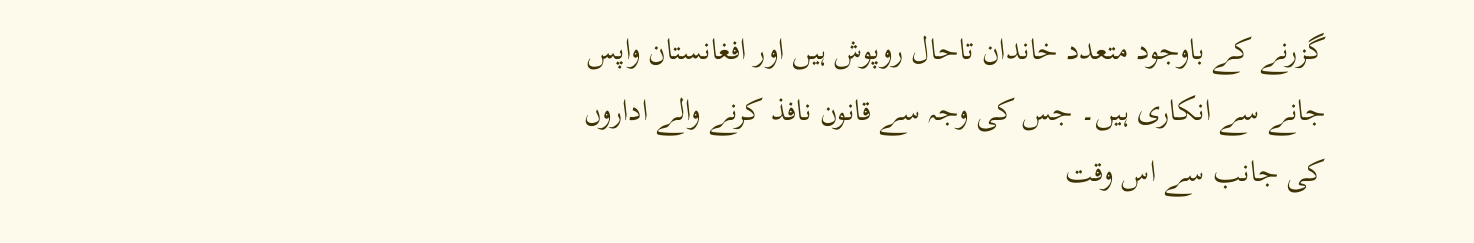گزرنے کے باوجود متعدد خاندان تاحال روپوش ہیں اور افغانستان واپس جانے سے انکاری ہیں۔ جس کی وجہ سے قانون نافذ کرنے والے اداروں کی جانب سے اس وقت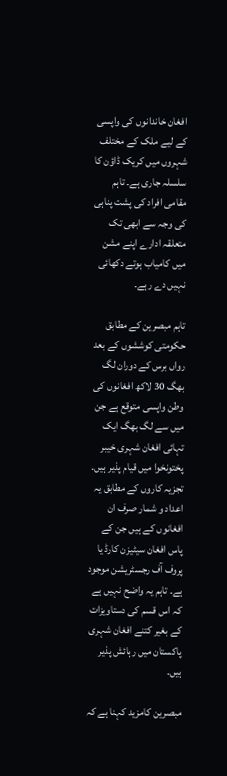افغان خاندانوں کی واپسی کے لیے ملک کے مختلف شہروں میں کریک ڈاؤن کا سلسلہ جاری ہے۔ تاہم مقامی افراد کی پشت پناہی کی وجہ سے ابھی تک متعلقہ ادارے اپنے مشن میں کامیاب ہوتے دکھائی نہیں دے رہے۔

تاہم مبصرین کے مطابق حکومتی کوششوں کے بعد رواں برس کے دوران لگ بھگ 30 لاکھ افغانوں کی وطن واپسی متوقع ہے جن میں سے لگ بھگ ایک تہائی افغان شہری خیبر پختونخوا میں قیام پذیر ہیں۔ تجزیہ کاروں کے مطابق یہ اعداد و شمار صرف ان افغانوں کے ہیں جن کے پاس افغان سیٹیزن کارڈ یا پروف آف رجسٹریشن موجود ہے۔ تاہم یہ واضح نہیں ہے کہ اس قسم کی دستاویزات کے بغیر کتنے افغان شہری پاکستان میں رہائش پذیر ہیں۔

مبصرین کامزید کہنا ہے کہ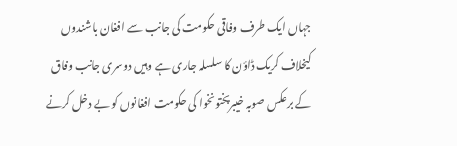جہاں ایک طرف وفاقی حکومت کی جانب سے افغان باشندوں کیخلاف کریک ڈاؤن کا سلسلہ جاری ہے وہیں دوسری جانب وفاق کے برعکس صوبہ خیبرپختونخوا کی حکومت افغانوں کو بے دخل کرنے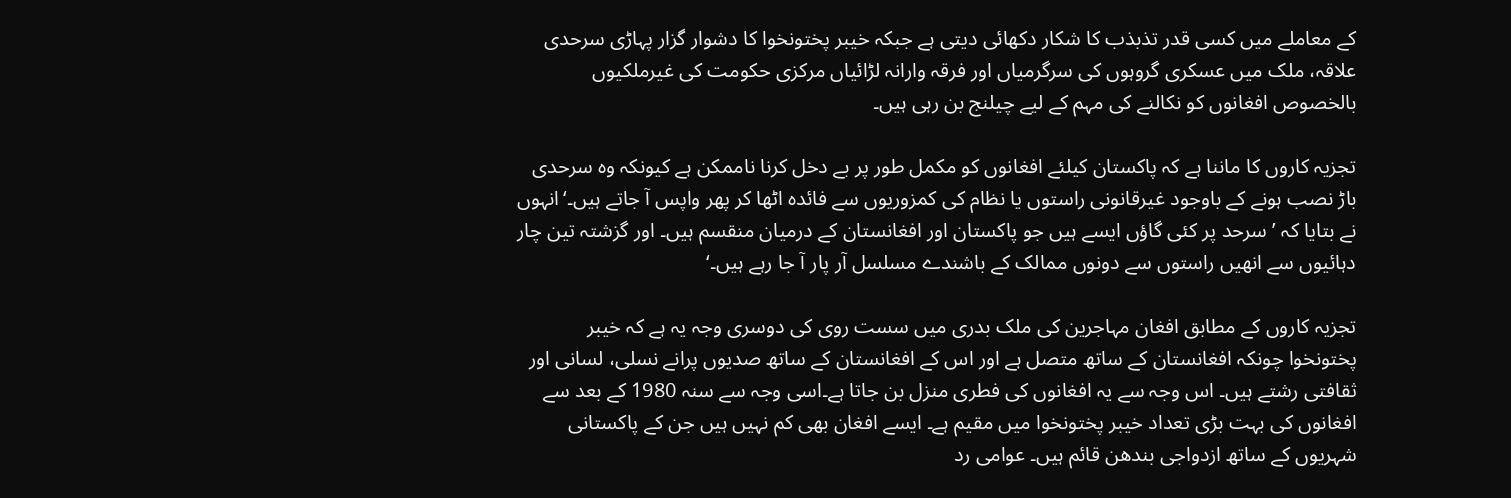کے معاملے میں کسی قدر تذبذب کا شکار دکھائی دیتی ہے جبکہ خیبر پختونخوا کا دشوار گزار پہاڑی سرحدی علاقہ، ملک میں عسکری گروہوں کی سرگرمیاں اور فرقہ وارانہ لڑائیاں مرکزی حکومت کی غیرملکیوں بالخصوص افغانوں کو نکالنے کی مہم کے لیے چیلنج بن رہی ہیں۔

تجزیہ کاروں کا ماننا ہے کہ پاکستان کیلئے افغانوں کو مکمل طور پر بے دخل کرنا ناممکن ہے کیونکہ وہ سرحدی باڑ نصب ہونے کے باوجود غیرقانونی راستوں یا نظام کی کمزوریوں سے فائدہ اٹھا کر پھر واپس آ جاتے ہیں۔‘انہوں نے بتایا کہ ’سرحد پر کئی گاؤں ایسے ہیں جو پاکستان اور افغانستان کے درمیان منقسم ہیں۔ اور گزشتہ تین چار دہائیوں سے انھیں راستوں سے دونوں ممالک کے باشندے مسلسل آر پار آ جا رہے ہیں۔‘

تجزیہ کاروں کے مطابق افغان مہاجرین کی ملک بدری میں سست روی کی دوسری وجہ یہ ہے کہ خیبر پختونخوا چونکہ افغانستان کے ساتھ متصل ہے اور اس کے افغانستان کے ساتھ صدیوں پرانے نسلی، لسانی اور ثقافتی رشتے ہیں۔ اس وجہ سے یہ افغانوں کی فطری منزل بن جاتا ہے۔اسی وجہ سے سنہ 1980 کے بعد سے افغانوں کی بہت بڑی تعداد خیبر پختونخوا میں مقیم ہے۔ ایسے افغان بھی کم نہیں ہیں جن کے پاکستانی شہریوں کے ساتھ ازدواجی بندھن قائم ہیں۔ عوامی رد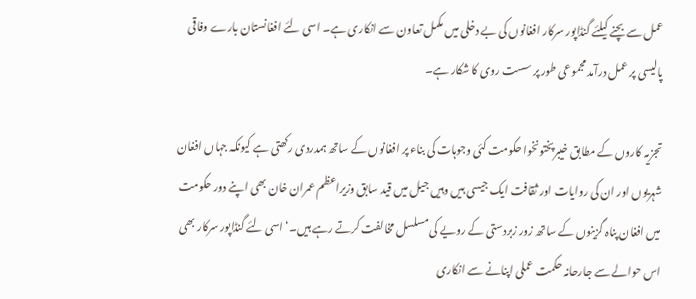عمل سے بچنے کیلئے گنڈاپور سرکار افغانوں کی بے دخلی میں مکمل تعاون سے انکاری ہے۔ اسی لئے افغانستان بارے وفاقی پالیسی پر عمل درآمد مجموعی طور پر سست روی کا شکار ہے۔

تجزیہ کاروں کے مطابق خیبرپختونخوا حکومت کئی وجوہات کی بناء پر افغانوں کے ساتھ ہمدردی رکھتی ہے کیونکہ جہاں افغان شہریوں اور ان کی روایات اور ثقافت ایک جیسی ہیں وہیں جیل میں قید سابق وزیراعظم عمران خان بھی اپنے دور حکومت میں افغان پناہ گزینوں کے ساتھ زور زبردستی کے رویے کی مسلسل مخالفت کرتے رہے ہیں۔‘ اسی لئے گنڈاپور سرکار بھی اس حوالے سے جارحانہ حکمت عملی اپنانے سے انکاری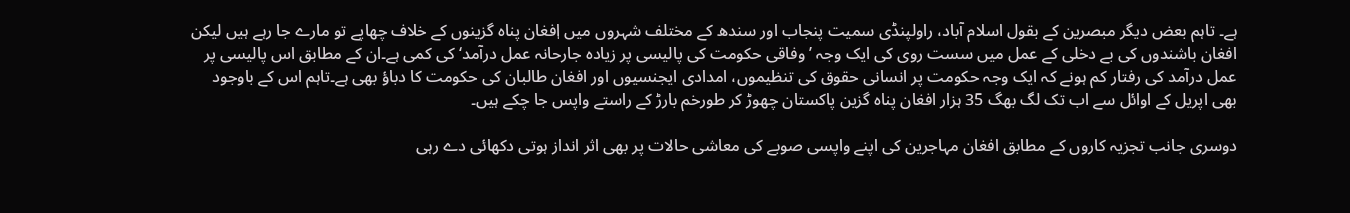ہے۔ تاہم بعض دیگر مبصرین کے بقول اسلام آباد، راولپنڈی سمیت پنجاب اور سندھ کے مختلف شہروں میں اٖفغان پناہ گزینوں کے خلاف چھاپے تو مارے جا رہے ہیں لیکن افغان باشندوں کی بے دخلی کے عمل میں سست روی کی ایک وجہ ’ وفاقی حکومت کی پالیسی پر زیادہ جارحانہ عمل درآمد‘ کی کمی ہے۔ان کے مطابق اس پالیسی پر عمل درآمد کی رفتار کم ہونے کہ ایک وجہ حکومت پر انسانی حقوق کی تنظیموں، امدادی ایجنسیوں اور افغان طالبان کی حکومت کا دباؤ بھی ہے۔تاہم اس کے باوجود بھی اپریل کے اوائل سے اب تک لگ بھگ 35 ہزار افغان پناہ گزین پاکستان چھوڑ کر طورخم بارڑ کے راستے واپس جا چکے ہیں۔

دوسری جانب تجزیہ کاروں کے مطابق افغان مہاجرین کی اپنے واپسی صوبے کی معاشی حالات پر بھی اثر انداز ہوتی دکھائی دے رہی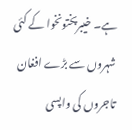ہے۔ خیبرپختونخوا کے کئی شہروں سے بڑے افغان تاجروں کی واپسی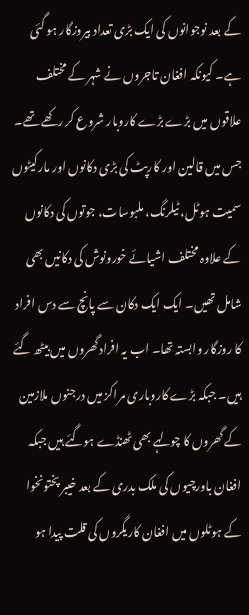کے بعد نوجوانوں کی ایک بڑی تعداد بیروزگار ہو گئی ہے۔ کیونکہ افغان تاجروں نے شہر کے مختلف علاقوں میں بڑے بڑے کاروبار شروع کر رکھے تھے۔ جس میں قالین اور کارپٹ کی بڑی دکانوں اور مارکیٹوں سمیت ہوٹل، ٹیلرنگ، ملبوسات، جوتوں کی دکانوں کے علاوہ مختلف اشیائے خورونوش کی دکانیں بھی شامل تھیں۔ ایک ایک دکان سے پانچ سے دس افراد کا روزگار وابستہ تھا۔ اب یہ افرادگھروں میں بیٹھ گئے ہیں۔ جبکہ بڑے کاروباری مراکز میں درجنوں ملازمین کے گھروں کا چولہے بھی ٹھنڈے ہوگئے ہیں جبکہ افغان باورچیوں کی ملک بدری کے بعد خیبر پختونخوا کے ہوٹلوں میں افغان کاریگروں کی قلت پیدا ہو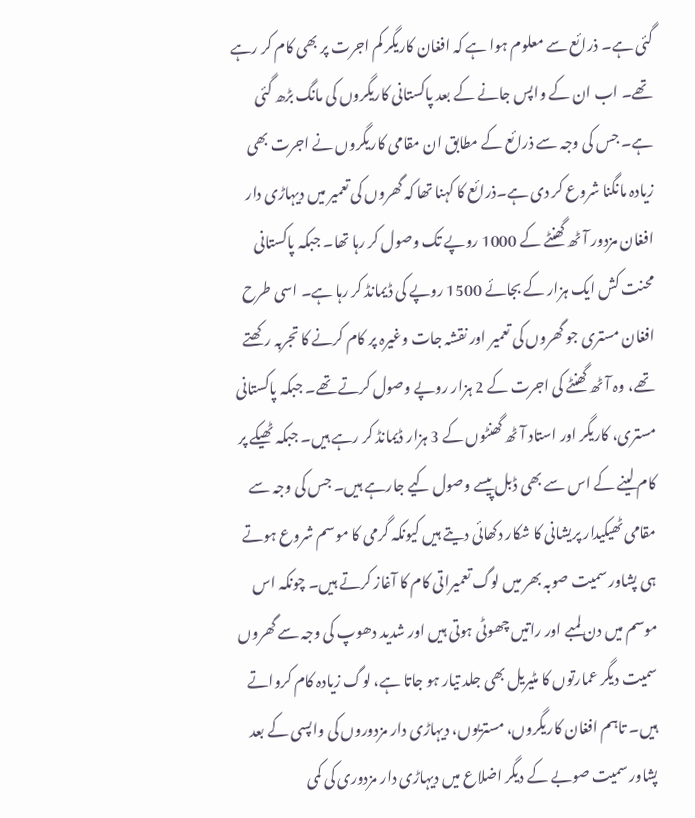گئی ہے۔ ذرائع سے معلوم ہوا ہے کہ افغان کاریگر کم اجرت پر بھی کام کر رہے تھے۔ اب ان کے واپس جانے کے بعد پاکستانی کاریگروں کی مانگ بڑھ گئی ہے۔ جس کی وجہ سے ذرائع کے مطابق ان مقامی کاریگروں نے اجرت بھی زیادہ مانگنا شروع کر دی ہے۔ذرائع کا کہنا تھا کہ گھروں کی تعمیر میں دیہاڑی دار افغان مزدور آٹھ گھنٹے کے 1000 روپے تک وصول کر رہا تھا۔ جبکہ پاکستانی محنت کش ایک ہزار کے بجائے 1500 روپے کی ڈیمانڈ کر رہا ہے۔ اسی طرح افغان مستری جو گھروں کی تعمیر اور نقشہ جات وغیرہ پر کام کرنے کا تجربہ رکھتے تھے، وہ آٹھ گھنٹے کی اجرت کے 2 ہزار روپے وصول کرتے تھے۔ جبکہ پاکستانی مستری، کاریگر اور استاد آٹھ گھنٹوں کے 3 ہزار ڈیمانڈ کر رہے ہیں۔ جبکہ ٹھیکے پر کام لینے کے اس سے بھی ڈبل پیسے وصول کیے جارہے ہیں۔ جس کی وجہ سے مقامی ٹھیکیدار پریشانی کا شکار دکھائی دیتے ہیں کیونکہ گرمی کا موسم شروع ہوتے ہی پشاور سمیت صوبہ بھر میں لوگ تعمیراتی کام کا آغاز کرتے ہیں۔ چونکہ اس موسم میں دن لمبے اور راتیں چھوٹی ہوتی ہیں اور شدید دھوپ کی وجہ سے گھروں سمیت دیگر عمارتوں کا مٹیریل بھی جلد تیار ہو جاتا ہے، لوگ زیادہ کام کرواتے ہیں۔ تاہم افغان کاریگروں، مستریوں، دیہاڑی دار مزدوروں کی واپسی کے بعد پشاور سمیت صوبے کے دیگر اضلاع میں دیہاڑی دار مزدوری کی کمی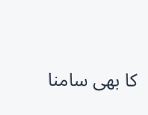کا بھی سامنا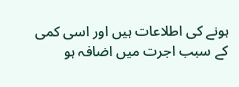ہونے کی اطلاعات ہیں اور اسی کمی کے سبب اجرت میں اضافہ ہو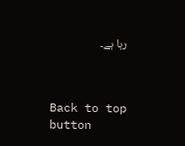رہا ہے۔



Back to top button